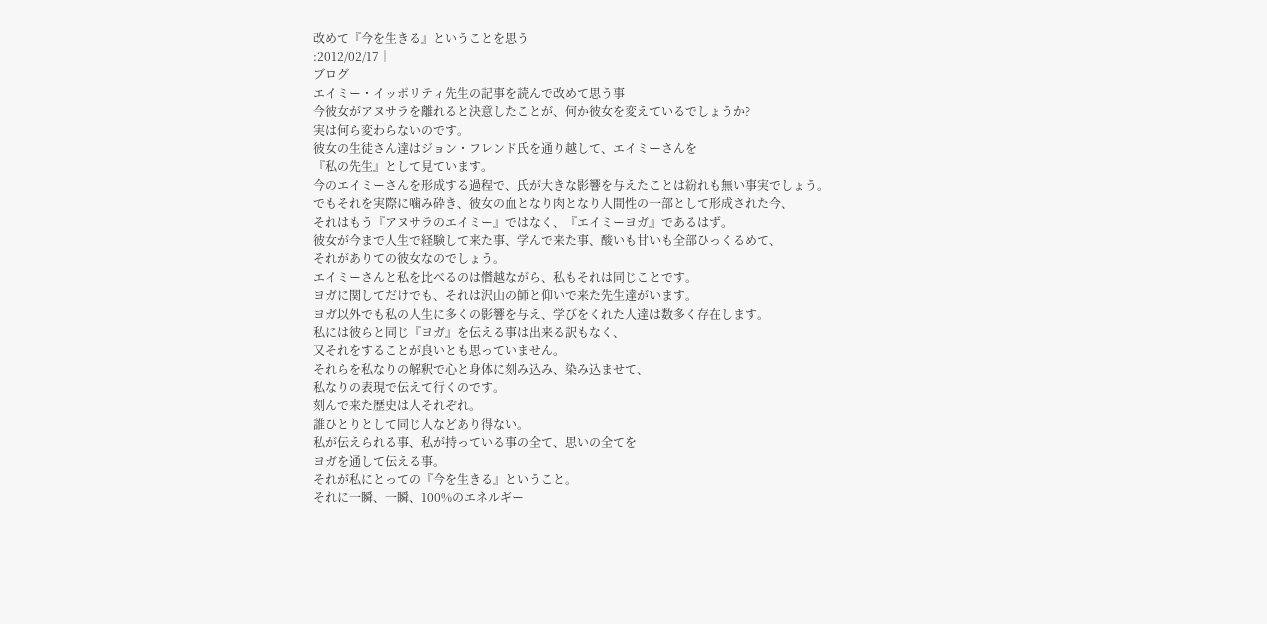改めて『今を生きる』ということを思う
:2012/02/17│
ブログ
エイミー・イッポリティ先生の記事を読んで改めて思う事
今彼女がアヌサラを離れると決意したことが、何か彼女を変えているでしょうか?
実は何ら変わらないのです。
彼女の生徒さん達はジョン・フレンド氏を通り越して、エイミーさんを
『私の先生』として見ています。
今のエイミーさんを形成する過程で、氏が大きな影響を与えたことは紛れも無い事実でしょう。
でもそれを実際に噛み砕き、彼女の血となり肉となり人間性の一部として形成された今、
それはもう『アヌサラのエイミー』ではなく、『エイミーヨガ』であるはず。
彼女が今まで人生で経験して来た事、学んで来た事、酸いも甘いも全部ひっくるめて、
それがありての彼女なのでしょう。
エイミーさんと私を比べるのは僭越ながら、私もそれは同じことです。
ヨガに関してだけでも、それは沢山の師と仰いで来た先生達がいます。
ヨガ以外でも私の人生に多くの影響を与え、学びをくれた人達は数多く存在します。
私には彼らと同じ『ヨガ』を伝える事は出来る訳もなく、
又それをすることが良いとも思っていません。
それらを私なりの解釈で心と身体に刻み込み、染み込ませて、
私なりの表現で伝えて行くのです。
刻んで来た歴史は人それぞれ。
誰ひとりとして同じ人などあり得ない。
私が伝えられる事、私が持っている事の全て、思いの全てを
ヨガを通して伝える事。
それが私にとっての『今を生きる』ということ。
それに一瞬、一瞬、100%のエネルギー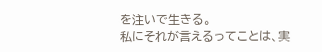を注いで生きる。
私にそれが言えるってことは、実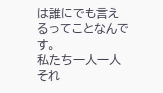は誰にでも言えるってことなんです。
私たち一人一人それ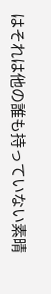はそれは他の誰も持っていない素晴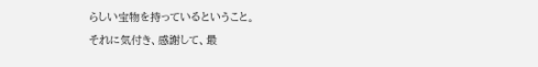らしい宝物を持っているということ。
それに気付き、感謝して、最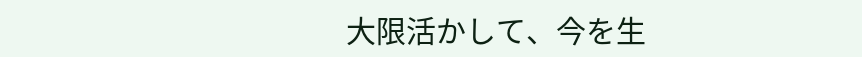大限活かして、今を生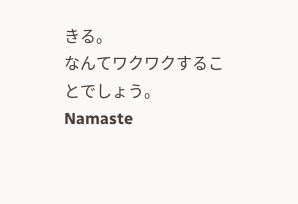きる。
なんてワクワクすることでしょう。
Namaste